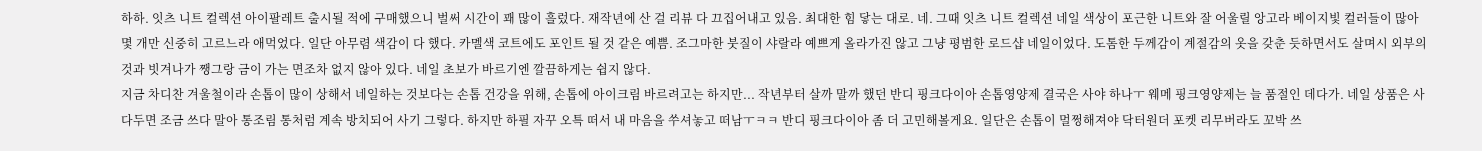하하. 잇츠 니트 컬렉션 아이팔레트 출시될 적에 구매했으니 벌써 시간이 꽤 많이 흘렀다. 재작년에 산 걸 리뷰 다 끄집어내고 있음. 최대한 힘 닿는 대로. 네. 그때 잇츠 니트 컬렉션 네일 색상이 포근한 니트와 잘 어울릴 앙고라 베이지빛 컬러들이 많아 몇 개만 신중히 고르느라 애먹었다. 일단 아무렴 색감이 다 했다. 카멜색 코트에도 포인트 될 것 같은 예쁨. 조그마한 붓질이 샤랄라 예쁘게 올라가진 않고 그냥 평범한 로드샵 네일이었다. 도톰한 두께감이 계절감의 옷을 갖춘 듯하면서도 살며시 외부의 것과 빗겨나가 쨍그랑 금이 가는 면조차 없지 않아 있다. 네일 초보가 바르기엔 깔끔하게는 쉽지 않다.
지금 차디찬 겨울철이라 손톱이 많이 상해서 네일하는 것보다는 손톱 건강을 위해, 손톱에 아이크림 바르려고는 하지만... 작년부터 살까 말까 했던 반디 핑크다이아 손톱영양제 결국은 사야 하나ㅜ 웨메 핑크영양제는 늘 품절인 데다가. 네일 상품은 사다두면 조금 쓰다 말아 통조림 통처럼 계속 방치되어 사기 그렇다. 하지만 하필 자꾸 오특 떠서 내 마음을 쑤셔놓고 떠남ㅜㅋㅋ 반디 핑크다이아 좀 더 고민해볼게요. 일단은 손톱이 멀쩡해져야 닥터원더 포켓 리무버라도 꼬박 쓰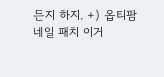든지 하지. +) 옵티팜 네일 패치 이거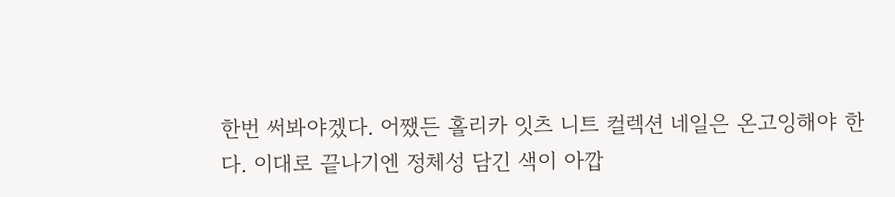한번 써봐야겠다. 어쨌든 홀리카 잇츠 니트 컬렉션 네일은 온고잉해야 한다. 이대로 끝나기엔 정체성 담긴 색이 아깝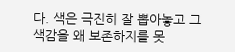다. 색은 극진히 잘 뽑아놓고 그 색감을 왜 보존하지를 못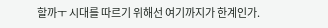할까ㅜ 시대를 따르기 위해선 여기까지가 한계인가.